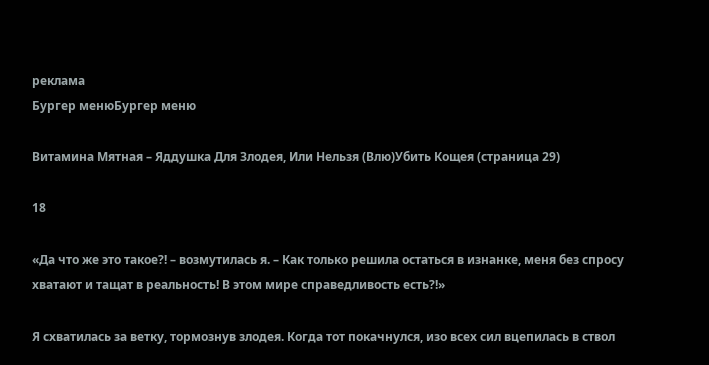реклама
Бургер менюБургер меню

Витамина Мятная – Яддушка Для Злодея, Или Нельзя (Влю)Убить Кощея (страница 29)

18

«Да что же это такое?! – возмутилась я. – Как только решила остаться в изнанке, меня без спросу хватают и тащат в реальность! В этом мире справедливость есть?!»

Я схватилась за ветку, тормознув злодея. Когда тот покачнулся, изо всех сил вцепилась в ствол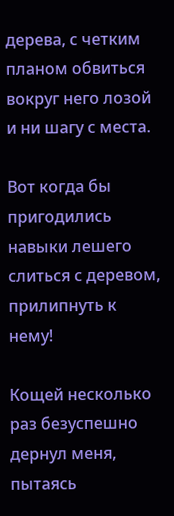дерева, с четким планом обвиться вокруг него лозой и ни шагу с места.

Вот когда бы пригодились навыки лешего слиться с деревом, прилипнуть к нему!

Кощей несколько раз безуспешно дернул меня, пытаясь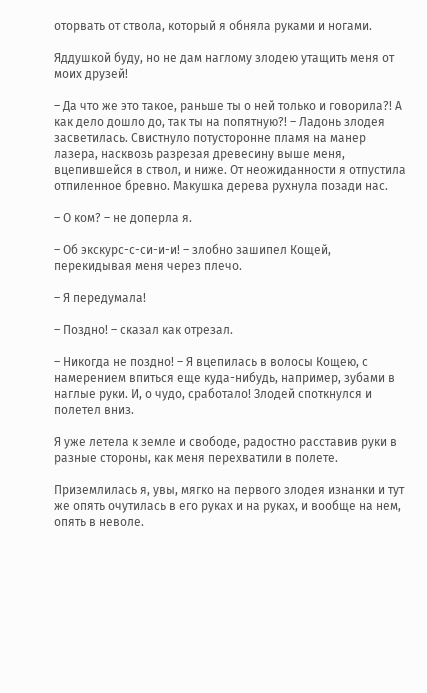оторвать от ствола, который я обняла руками и ногами.

Яддушкой буду, но не дам наглому злодею утащить меня от моих друзей!

– Да что же это такое, раньше ты о ней только и говорила?! А как дело дошло до, так ты на попятную?! – Ладонь злодея засветилась. Свистнуло потусторонне пламя на манер лазера, насквозь разрезая древесину выше меня, вцепившейся в ствол, и ниже. От неожиданности я отпустила отпиленное бревно. Макушка дерева рухнула позади нас.

– О ком? – не доперла я.

– Об экскурс-с-си-и-и! – злобно зашипел Кощей, перекидывая меня через плечо.

– Я передумала!

– Поздно! – сказал как отрезал.

– Никогда не поздно! – Я вцепилась в волосы Кощею, с намерением впиться еще куда-нибудь, например, зубами в наглые руки. И, о чудо, сработало! Злодей споткнулся и полетел вниз.

Я уже летела к земле и свободе, радостно расставив руки в разные стороны, как меня перехватили в полете.

Приземлилась я, увы, мягко на первого злодея изнанки и тут же опять очутилась в его руках и на руках, и вообще на нем, опять в неволе.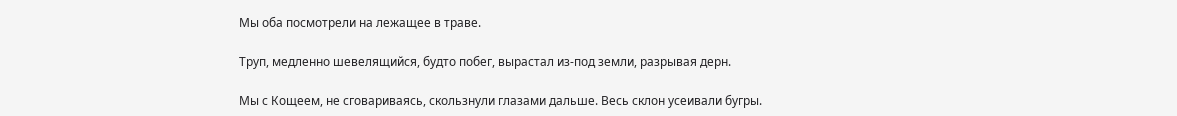Мы оба посмотрели на лежащее в траве.

Труп, медленно шевелящийся, будто побег, вырастал из-под земли, разрывая дерн.

Мы с Кощеем, не сговариваясь, скользнули глазами дальше. Весь склон усеивали бугры.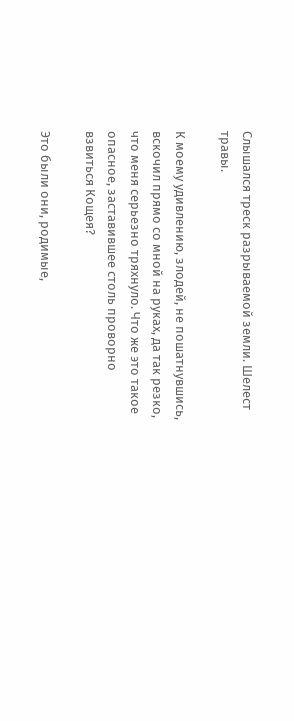Слышался треск разрываемой земли. Шелест травы.

К моему удивлению, злодей, не пошатнувшись, вскочил прямо со мной на руках, да так резко, что меня серьезно тряхнуло. Что же это такое опасное, заставившее столь проворно взвиться Кощея?

Это были они, родимые,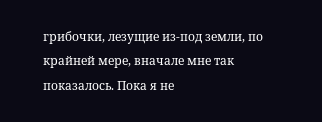грибочки, лезущие из-под земли, по крайней мере, вначале мне так показалось. Пока я не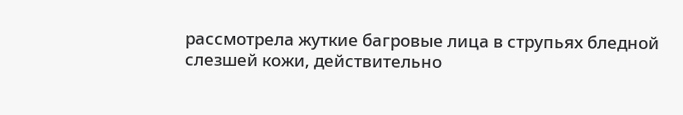рассмотрела жуткие багровые лица в струпьях бледной слезшей кожи, действительно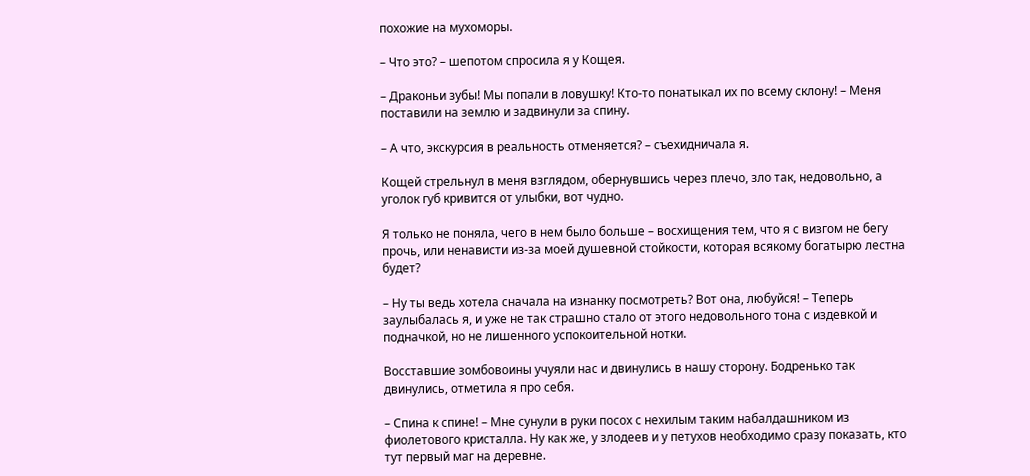похожие на мухоморы.

– Что это? – шепотом спросила я у Кощея.

– Драконьи зубы! Мы попали в ловушку! Кто-то понатыкал их по всему склону! – Меня поставили на землю и задвинули за спину.

– А что, экскурсия в реальность отменяется? – съехидничала я.

Кощей стрельнул в меня взглядом, обернувшись через плечо, зло так, недовольно, а уголок губ кривится от улыбки, вот чудно.

Я только не поняла, чего в нем было больше – восхищения тем, что я с визгом не бегу прочь, или ненависти из-за моей душевной стойкости, которая всякому богатырю лестна будет?

– Ну ты ведь хотела сначала на изнанку посмотреть? Вот она, любуйся! – Теперь заулыбалась я, и уже не так страшно стало от этого недовольного тона с издевкой и подначкой, но не лишенного успокоительной нотки.

Восставшие зомбовоины учуяли нас и двинулись в нашу сторону. Бодренько так двинулись, отметила я про себя.

– Спина к спине! – Мне сунули в руки посох с нехилым таким набалдашником из фиолетового кристалла. Ну как же, у злодеев и у петухов необходимо сразу показать, кто тут первый маг на деревне.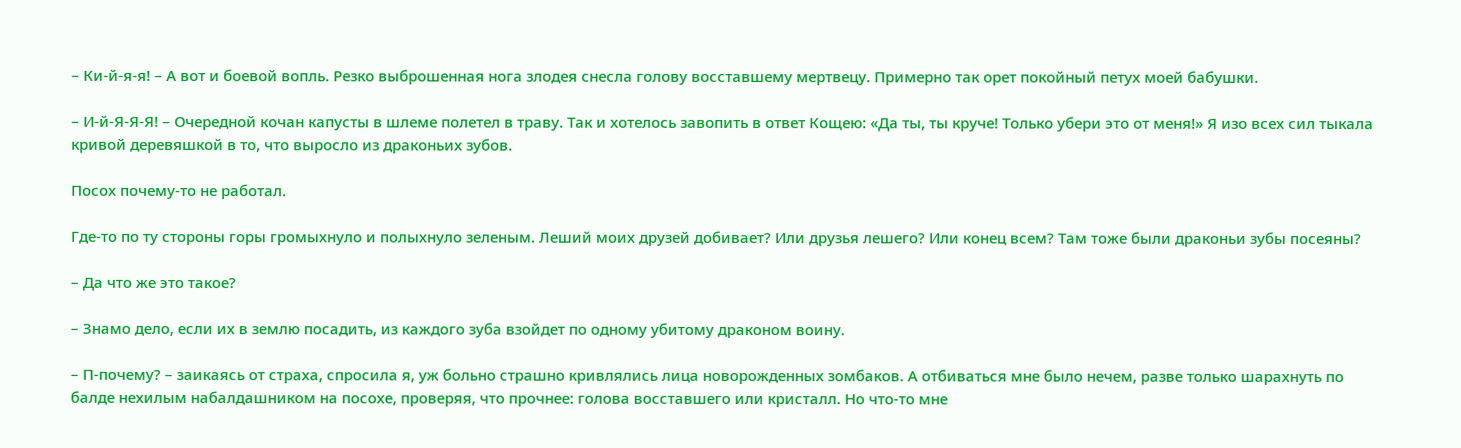– Ки-й-я-я! – А вот и боевой вопль. Резко выброшенная нога злодея снесла голову восставшему мертвецу. Примерно так орет покойный петух моей бабушки.

– И-й-Я-Я-Я! – Очередной кочан капусты в шлеме полетел в траву. Так и хотелось завопить в ответ Кощею: «Да ты, ты круче! Только убери это от меня!» Я изо всех сил тыкала кривой деревяшкой в то, что выросло из драконьих зубов.

Посох почему-то не работал.

Где-то по ту стороны горы громыхнуло и полыхнуло зеленым. Леший моих друзей добивает? Или друзья лешего? Или конец всем? Там тоже были драконьи зубы посеяны?

– Да что же это такое?

– Знамо дело, если их в землю посадить, из каждого зуба взойдет по одному убитому драконом воину.

– П-почему? – заикаясь от страха, спросила я, уж больно страшно кривлялись лица новорожденных зомбаков. А отбиваться мне было нечем, разве только шарахнуть по балде нехилым набалдашником на посохе, проверяя, что прочнее: голова восставшего или кристалл. Но что-то мне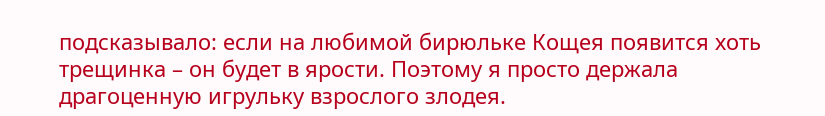подсказывало: если на любимой бирюльке Кощея появится хоть трещинка – он будет в ярости. Поэтому я просто держала драгоценную игрульку взрослого злодея.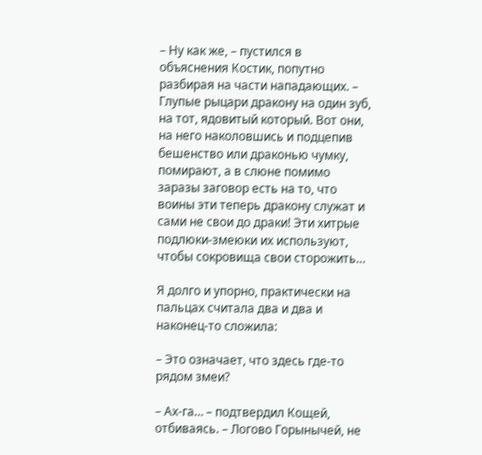– Ну как же, – пустился в объяснения Костик, попутно разбирая на части нападающих. – Глупые рыцари дракону на один зуб, на тот, ядовитый который. Вот они, на него наколовшись и подцепив бешенство или драконью чумку, помирают, а в слюне помимо заразы заговор есть на то, что воины эти теперь дракону служат и сами не свои до драки! Эти хитрые подлюки-змеюки их используют, чтобы сокровища свои сторожить…

Я долго и упорно, практически на пальцах считала два и два и наконец-то сложила:

– Это означает, что здесь где-то рядом змеи?

– Ах-га… – подтвердил Кощей, отбиваясь. – Логово Горынычей, не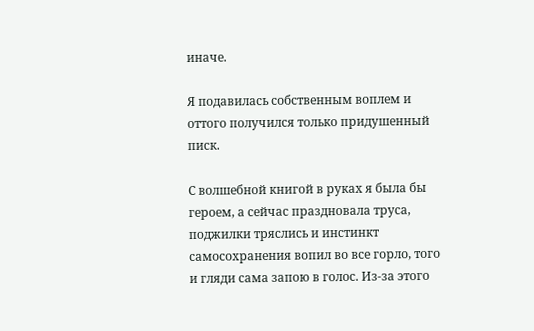иначе.

Я подавилась собственным воплем и оттого получился только придушенный писк.

С волшебной книгой в руках я была бы героем, а сейчас праздновала труса, поджилки тряслись и инстинкт самосохранения вопил во все горло, того и гляди сама запою в голос. Из-за этого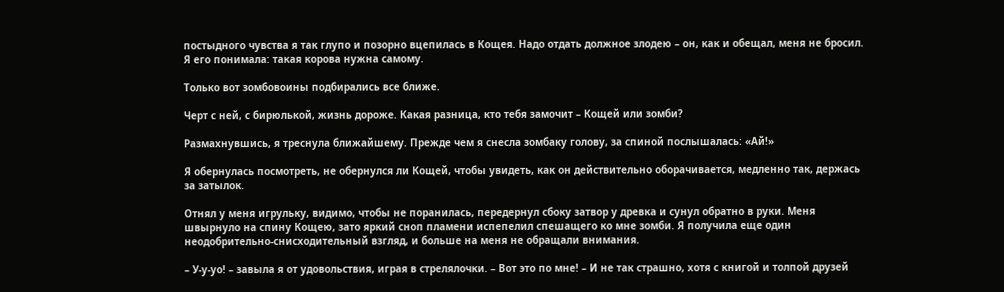постыдного чувства я так глупо и позорно вцепилась в Кощея. Надо отдать должное злодею – он, как и обещал, меня не бросил. Я его понимала: такая корова нужна самому.

Только вот зомбовоины подбирались все ближе.

Черт с ней, с бирюлькой, жизнь дороже. Какая разница, кто тебя замочит – Кощей или зомби?

Размахнувшись, я треснула ближайшему. Прежде чем я снесла зомбаку голову, за спиной послышалась: «Ай!»

Я обернулась посмотреть, не обернулся ли Кощей, чтобы увидеть, как он действительно оборачивается, медленно так, держась за затылок.

Отнял у меня игрульку, видимо, чтобы не поранилась, передернул сбоку затвор у древка и сунул обратно в руки. Меня швырнуло на спину Кощею, зато яркий сноп пламени испепелил спешащего ко мне зомби. Я получила еще один неодобрительно-снисходительный взгляд, и больше на меня не обращали внимания.

– У-у-уо! – завыла я от удовольствия, играя в стрелялочки. – Вот это по мне! – И не так страшно, хотя с книгой и толпой друзей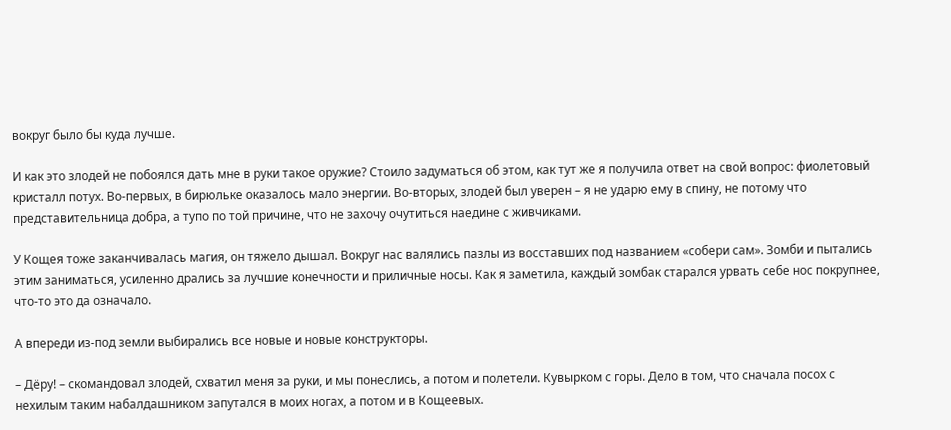вокруг было бы куда лучше.

И как это злодей не побоялся дать мне в руки такое оружие? Стоило задуматься об этом, как тут же я получила ответ на свой вопрос: фиолетовый кристалл потух. Во-первых, в бирюльке оказалось мало энергии. Во-вторых, злодей был уверен – я не ударю ему в спину, не потому что представительница добра, а тупо по той причине, что не захочу очутиться наедине с живчиками.

У Кощея тоже заканчивалась магия, он тяжело дышал. Вокруг нас валялись пазлы из восставших под названием «собери сам». Зомби и пытались этим заниматься, усиленно дрались за лучшие конечности и приличные носы. Как я заметила, каждый зомбак старался урвать себе нос покрупнее, что-то это да означало.

А впереди из-под земли выбирались все новые и новые конструкторы.

– Дёру! – скомандовал злодей, схватил меня за руки, и мы понеслись, а потом и полетели. Кувырком с горы. Дело в том, что сначала посох с нехилым таким набалдашником запутался в моих ногах, а потом и в Кощеевых.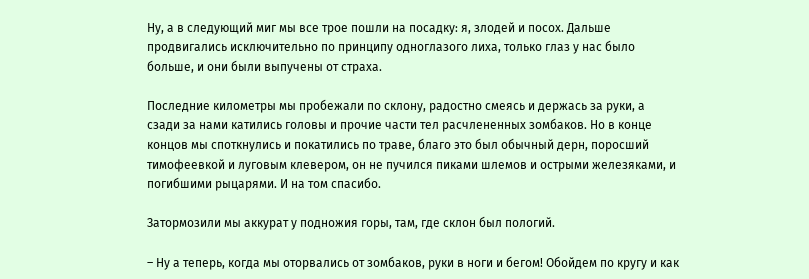Ну, а в следующий миг мы все трое пошли на посадку: я, злодей и посох. Дальше продвигались исключительно по принципу одноглазого лиха, только глаз у нас было больше, и они были выпучены от страха.

Последние километры мы пробежали по склону, радостно смеясь и держась за руки, а сзади за нами катились головы и прочие части тел расчлененных зомбаков. Но в конце концов мы споткнулись и покатились по траве, благо это был обычный дерн, поросший тимофеевкой и луговым клевером, он не пучился пиками шлемов и острыми железяками, и погибшими рыцарями. И на том спасибо.

Затормозили мы аккурат у подножия горы, там, где склон был пологий.

– Ну а теперь, когда мы оторвались от зомбаков, руки в ноги и бегом! Обойдем по кругу и как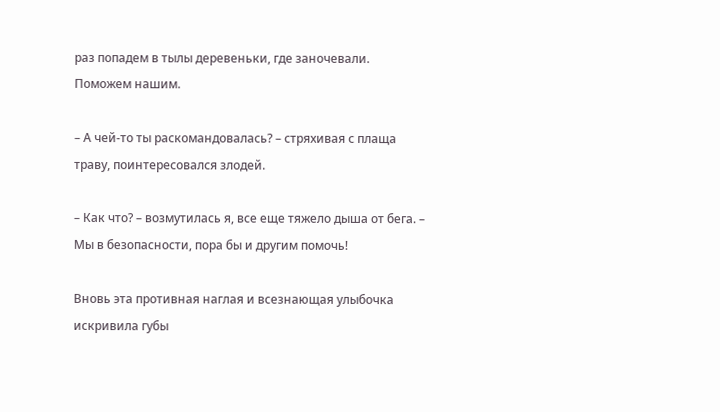раз попадем в тылы деревеньки, где заночевали. Поможем нашим.

– А чей-то ты раскомандовалась? – стряхивая с плаща траву, поинтересовался злодей.

– Как что? – возмутилась я, все еще тяжело дыша от бега. – Мы в безопасности, пора бы и другим помочь!

Вновь эта противная наглая и всезнающая улыбочка искривила губы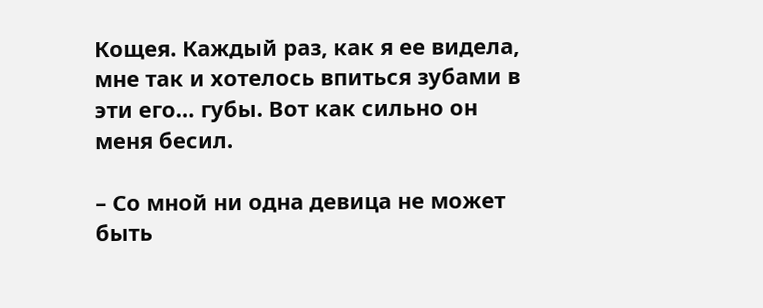Кощея. Каждый раз, как я ее видела, мне так и хотелось впиться зубами в эти его… губы. Вот как сильно он меня бесил.

– Со мной ни одна девица не может быть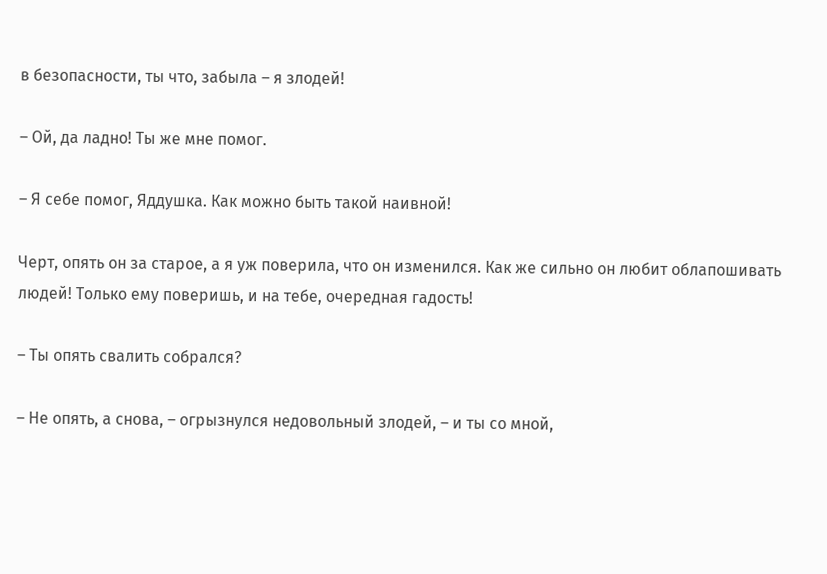в безопасности, ты что, забыла – я злодей!

– Ой, да ладно! Ты же мне помог.

– Я себе помог, Яддушка. Как можно быть такой наивной!

Черт, опять он за старое, а я уж поверила, что он изменился. Как же сильно он любит облапошивать людей! Только ему поверишь, и на тебе, очередная гадость!

– Ты опять свалить собрался?

– Не опять, а снова, – огрызнулся недовольный злодей, – и ты со мной,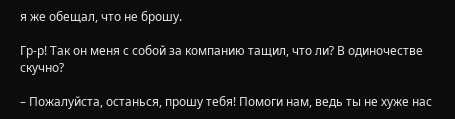я же обещал, что не брошу.

Гр-р! Так он меня с собой за компанию тащил, что ли? В одиночестве скучно?

– Пожалуйста, останься, прошу тебя! Помоги нам, ведь ты не хуже нас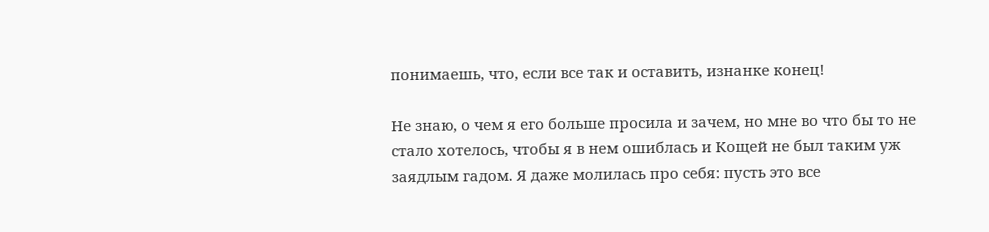понимаешь, что, если все так и оставить, изнанке конец!

Не знаю, о чем я его больше просила и зачем, но мне во что бы то не стало хотелось, чтобы я в нем ошиблась и Кощей не был таким уж заядлым гадом. Я даже молилась про себя: пусть это все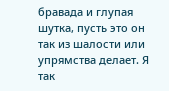бравада и глупая шутка, пусть это он так из шалости или упрямства делает. Я так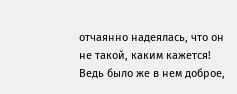отчаянно надеялась, что он не такой, каким кажется! Ведь было же в нем доброе,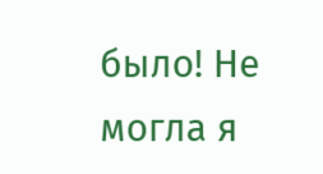было! Не могла я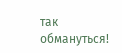так обмануться!